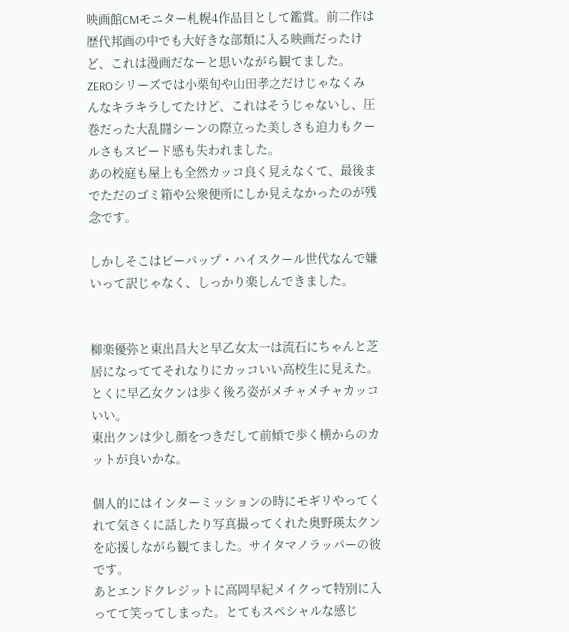映画館CMモニター札幌4作品目として鑑賞。前二作は歴代邦画の中でも大好きな部類に入る映画だったけど、これは漫画だなーと思いながら観てました。
ZEROシリーズでは小栗旬や山田孝之だけじゃなくみんなキラキラしてたけど、これはそうじゃないし、圧巻だった大乱闘シーンの際立った美しさも迫力もクールさもスピード感も失われました。
あの校庭も屋上も全然カッコ良く見えなくて、最後までただのゴミ箱や公衆便所にしか見えなかったのが残念です。

しかしそこはビーバップ・ハイスクール世代なんで嫌いって訳じゃなく、しっかり楽しんできました。


柳楽優弥と東出昌大と早乙女太一は流石にちゃんと芝居になっててそれなりにカッコいい高校生に見えた。とくに早乙女クンは歩く後ろ姿がメチャメチャカッコいい。
東出クンは少し顔をつきだして前傾で歩く横からのカットが良いかな。

個人的にはインターミッションの時にモギリやってくれて気さくに話したり写真撮ってくれた奥野瑛太クンを応援しながら観てました。サイタマノラッパーの彼です。
あとエンドクレジットに高岡早紀メイクって特別に入ってて笑ってしまった。とてもスペシャルな感じ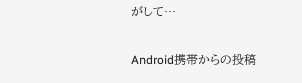がして…

Android携帯からの投稿